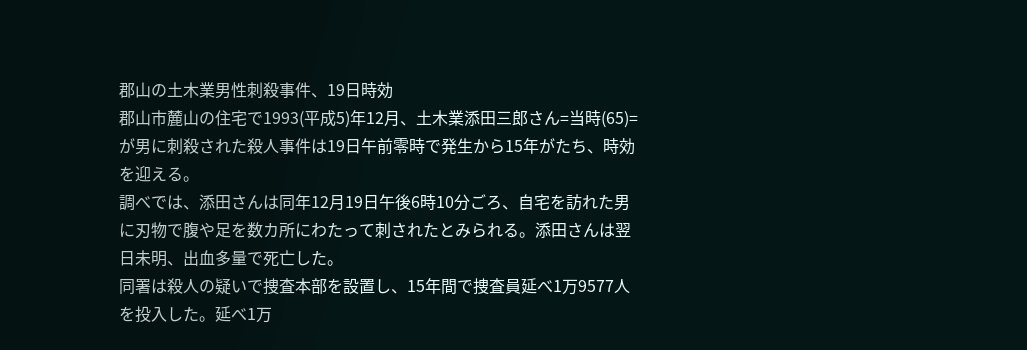郡山の土木業男性刺殺事件、19日時効
郡山市麓山の住宅で1993(平成5)年12月、土木業添田三郎さん=当時(65)=が男に刺殺された殺人事件は19日午前零時で発生から15年がたち、時効を迎える。
調べでは、添田さんは同年12月19日午後6時10分ごろ、自宅を訪れた男に刃物で腹や足を数カ所にわたって刺されたとみられる。添田さんは翌日未明、出血多量で死亡した。
同署は殺人の疑いで捜査本部を設置し、15年間で捜査員延べ1万9577人を投入した。延べ1万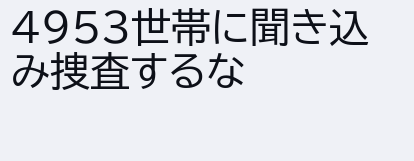4953世帯に聞き込み捜査するな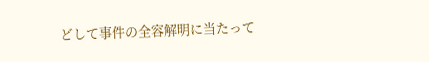どして事件の全容解明に当たって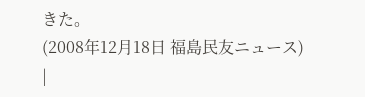きた。
(2008年12月18日 福島民友ニュース) |